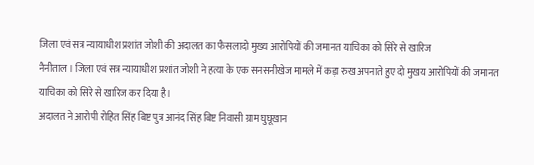जिला एवं सत्र न्यायाधीश प्रशांत जोशी की अदालत का फैसलादो मुख्य आरोपियों की जमानत याचिका को सिरे से खारिज
नैनीताल । जिला एवं सत्र न्यायाधीश प्रशांत जोशी ने हत्या के एक सनसनीखेज मामले में कड़ा रुख अपनाते हुए दो मुखय आरोपियों की जमानत याचिका को सिरे से खारिज कर दिया है।
अदालत ने आरोपी रोहित सिंह बिष्ट पुत्र आनंद सिंह बिष्ट निवासी ग्राम घुघूखान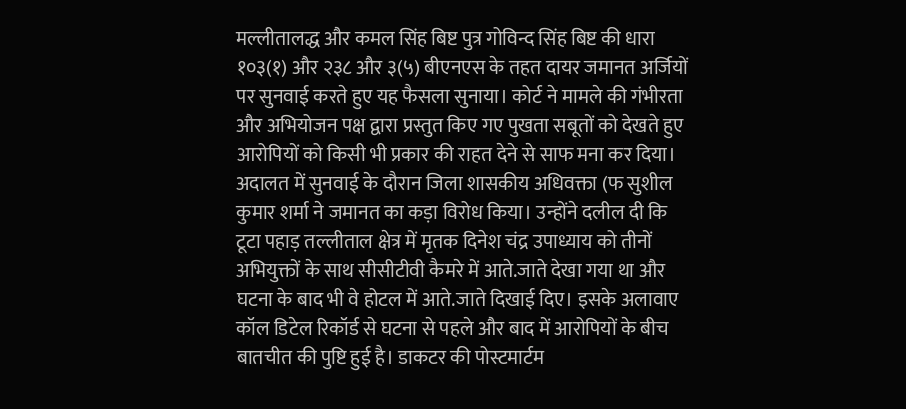मल्लीतालद्ध और कमल सिंह बिष्ट पुत्र गोविन्द सिंह बिष्ट की धारा १०३(१) और २३८ और ३(५) बीएनएस के तहत दायर जमानत अर्जियों पर सुनवाई करते हुए यह फैसला सुनाया। कोर्ट ने मामले की गंभीरता और अभियोजन पक्ष द्वारा प्रस्तुत किए गए पुखता सबूतों को देखते हुए आरोपियों को किसी भी प्रकार की राहत देने से साफ मना कर दिया।
अदालत में सुनवाई के दौरान जिला शासकीय अधिवक्ता (फ सुशील कुमार शर्मा ने जमानत का कड़ा विरोध किया। उन्होंने दलील दी कि टूटा पहाड़ तल्लीताल क्षेत्र में मृतक दिनेश चंद्र उपाध्याय को तीनों अभियुक्तों के साथ सीसीटीवी कैमरे में आते.जाते देखा गया था और घटना के बाद भी वे होटल में आते.जाते दिखाई दिए। इसके अलावाए कॉल डिटेल रिकॉर्ड से घटना से पहले और बाद में आरोपियों के बीच बातचीत की पुष्टि हुई है। डाकटर की पोस्टमार्टम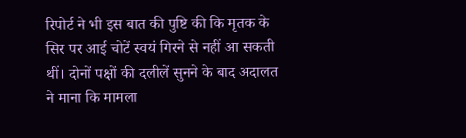रिपोर्ट ने भी इस बात की पुष्टि की कि मृतक के सिर पर आई चोटें स्वयं गिरने से नहीं आ सकती थीं। दोनों पक्षों की दलीलें सुनने के बाद अदालत ने माना कि मामला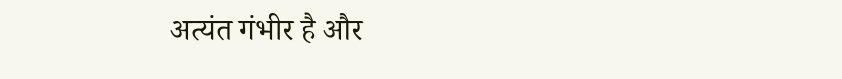अत्यंत गंभीर है और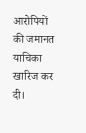आरोपियों की जमानत याचिका खारिज कर दी।